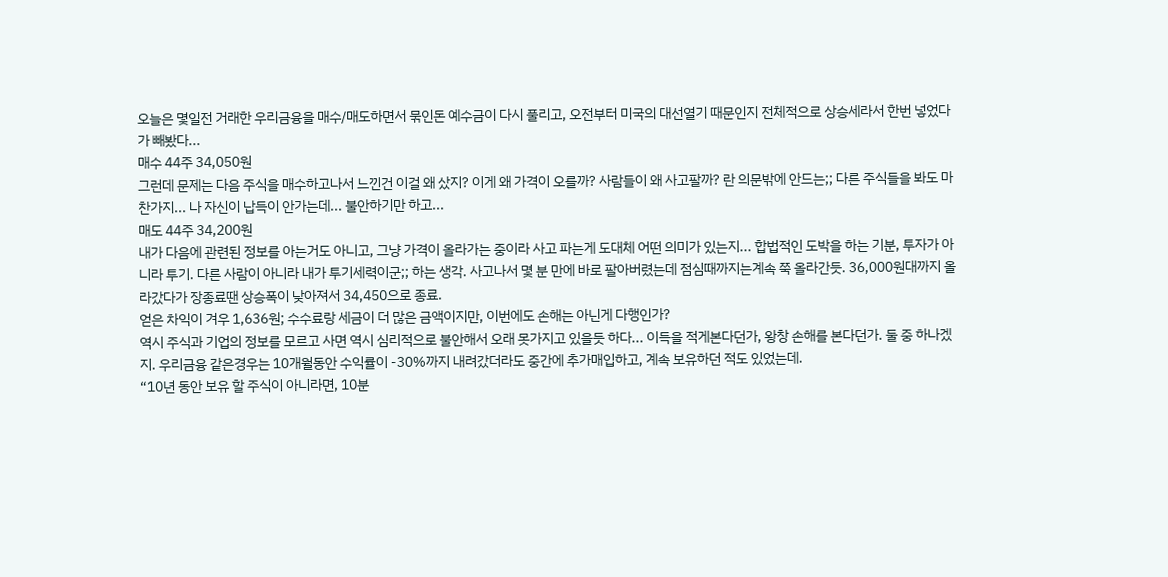오늘은 몇일전 거래한 우리금융을 매수/매도하면서 묶인돈 예수금이 다시 풀리고, 오전부터 미국의 대선열기 때문인지 전체적으로 상승세라서 한번 넣었다가 빼봤다...
매수 44주 34,050원
그런데 문제는 다음 주식을 매수하고나서 느낀건 이걸 왜 샀지? 이게 왜 가격이 오를까? 사람들이 왜 사고팔까? 란 의문밖에 안드는;; 다른 주식들을 봐도 마찬가지... 나 자신이 납득이 안가는데... 불안하기만 하고...
매도 44주 34,200원
내가 다음에 관련된 정보를 아는거도 아니고, 그냥 가격이 올라가는 중이라 사고 파는게 도대체 어떤 의미가 있는지... 합법적인 도박을 하는 기분, 투자가 아니라 투기. 다른 사람이 아니라 내가 투기세력이군;; 하는 생각. 사고나서 몇 분 만에 바로 팔아버렸는데 점심때까지는계속 쭉 올라간듯. 36,000원대까지 올라갔다가 장종료땐 상승폭이 낮아져서 34,450으로 종료.
얻은 차익이 겨우 1,636원; 수수료랑 세금이 더 많은 금액이지만, 이번에도 손해는 아닌게 다행인가?
역시 주식과 기업의 정보를 모르고 사면 역시 심리적으로 불안해서 오래 못가지고 있을듯 하다... 이득을 적게본다던가, 왕창 손해를 본다던가. 둘 중 하나겠지. 우리금융 같은경우는 10개월동안 수익률이 -30%까지 내려갔더라도 중간에 추가매입하고, 계속 보유하던 적도 있었는데.
“10년 동안 보유 할 주식이 아니라면, 10분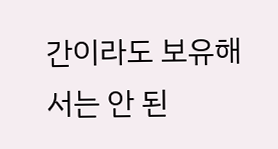간이라도 보유해서는 안 된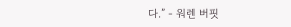다.” - 워렌 버핏